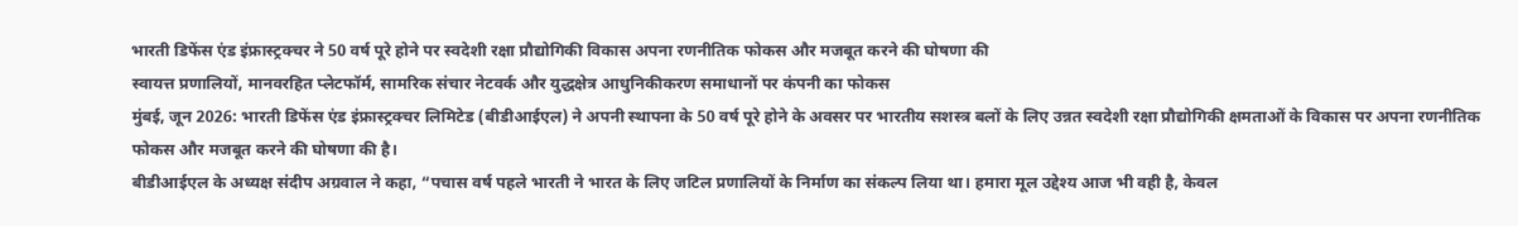भारती डिफेंस एंड इंफ्रास्ट्रक्चर ने 50 वर्ष पूरे होने पर स्वदेशी रक्षा प्रौद्योगिकी विकास अपना रणनीतिक फोकस और मजबूत करने की घोषणा की
स्वायत्त प्रणालियों, मानवरहित प्लेटफॉर्म, सामरिक संचार नेटवर्क और युद्धक्षेत्र आधुनिकीकरण समाधानों पर कंपनी का फोकस
मुंबई, जून 2026: भारती डिफेंस एंड इंफ्रास्ट्रक्चर लिमिटेड (बीडीआईएल) ने अपनी स्थापना के 50 वर्ष पूरे होने के अवसर पर भारतीय सशस्त्र बलों के लिए उन्नत स्वदेशी रक्षा प्रौद्योगिकी क्षमताओं के विकास पर अपना रणनीतिक फोकस और मजबूत करने की घोषणा की है।
बीडीआईएल के अध्यक्ष संदीप अग्रवाल ने कहा, “पचास वर्ष पहले भारती ने भारत के लिए जटिल प्रणालियों के निर्माण का संकल्प लिया था। हमारा मूल उद्देश्य आज भी वही है, केवल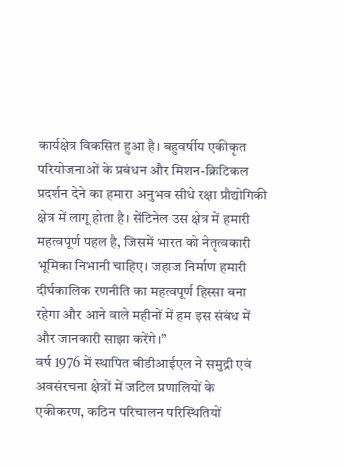कार्यक्षेत्र विकसित हुआ है। बहुवर्षीय एकीकृत परियोजनाओं के प्रबंधन और मिशन-क्रिटिकल प्रदर्शन देने का हमारा अनुभव सीधे रक्षा प्रौद्योगिकी क्षेत्र में लागू होता है। सेंटिनेल उस क्षेत्र में हमारी महत्वपूर्ण पहल है, जिसमें भारत को नेतृत्वकारी भूमिका निभानी चाहिए। जहाज निर्माण हमारी दीर्घकालिक रणनीति का महत्वपूर्ण हिस्सा बना रहेगा और आने वाले महीनों में हम इस संबंध में और जानकारी साझा करेंगे।”
वर्ष 1976 में स्थापित बीडीआईएल ने समुद्री एवं अवसंरचना क्षेत्रों में जटिल प्रणालियों के एकीकरण, कठिन परिचालन परिस्थितियों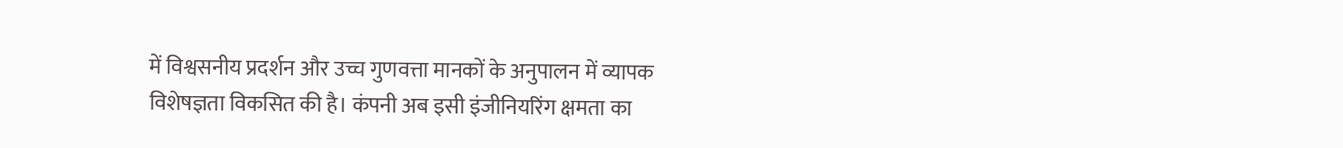में विश्वसनीय प्रदर्शन और उच्च गुणवत्ता मानकों के अनुपालन में व्यापक विशेषज्ञता विकसित की है। कंपनी अब इसी इंजीनियरिंग क्षमता का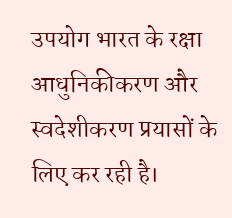उपयोग भारत के रक्षा आधुनिकीकरण और स्वदेशीकरण प्रयासों के लिए कर रही है।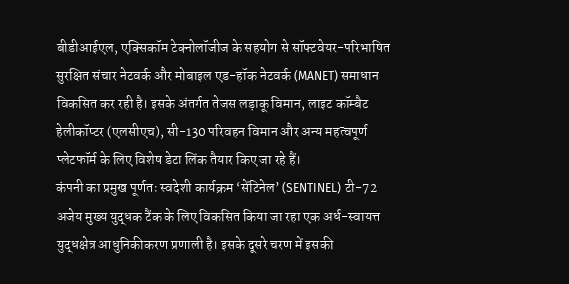बीडीआईएल, एक्सिकॉम टेक्नोलॉजीज के सहयोग से सॉफ्टवेयर-परिभाषित सुरक्षित संचार नेटवर्क और मोबाइल एड-हॉक नेटवर्क (MANET) समाधान विकसित कर रही है। इसके अंतर्गत तेजस लड़ाकू विमान, लाइट कॉम्बैट हेलीकॉप्टर (एलसीएच), सी-130 परिवहन विमान और अन्य महत्वपूर्ण प्लेटफॉर्म के लिए विशेष डेटा लिंक तैयार किए जा रहे हैं।
कंपनी का प्रमुख पूर्णतः स्वदेशी कार्यक्रम ‘सेंटिनेल’ (SENTINEL) टी-72 अजेय मुख्य युद्धक टैंक के लिए विकसित किया जा रहा एक अर्ध-स्वायत्त युद्धक्षेत्र आधुनिकीकरण प्रणाली है। इसके दूसरे चरण में इसकी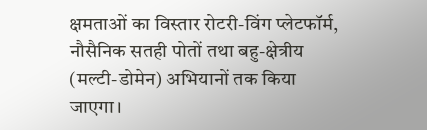क्षमताओं का विस्तार रोटरी-विंग प्लेटफॉर्म, नौसैनिक सतही पोतों तथा बहु-क्षेत्रीय (मल्टी-डोमेन) अभियानों तक किया जाएगा।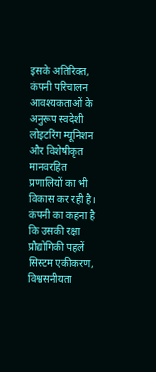इसके अतिरिक्त, कंपनी परिचालन आवश्यकताओं के अनुरूप स्वदेशी लोइटरिंग म्यूनिशन और विशेषीकृत मानवरहित प्रणालियों का भी विकास कर रही है।
कंपनी का कहना है कि उसकी रक्षा प्रौद्योगिकी पहलें सिस्टम एकीकरण, विश्वसनीयता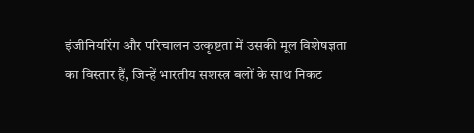इंजीनियरिंग और परिचालन उत्कृष्टता में उसकी मूल विशेषज्ञता का विस्तार हैं, जिन्हें भारतीय सशस्त्र बलों के साथ निकट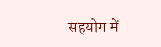सहयोग में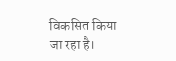विकसित किया जा रहा है।